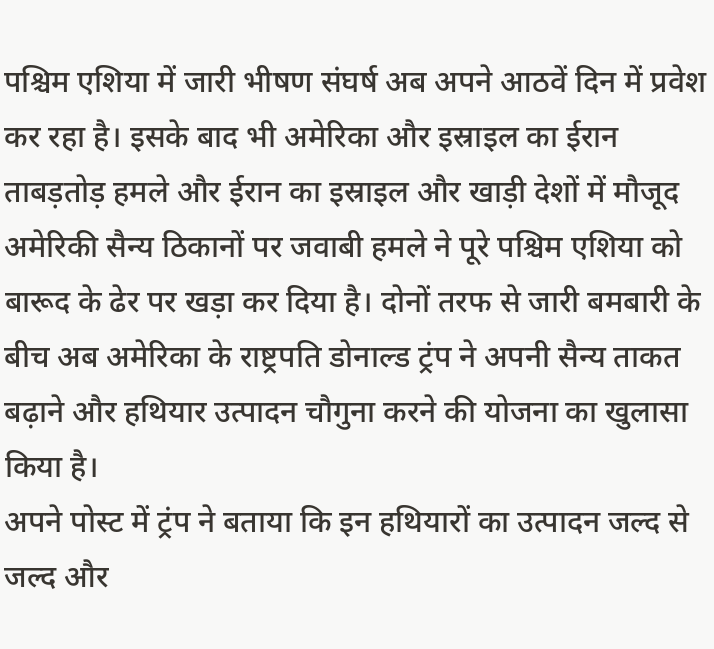पश्चिम एशिया में जारी भीषण संघर्ष अब अपने आठवें दिन में प्रवेश कर रहा है। इसके बाद भी अमेरिका और इस्राइल का ईरान ताबड़तोड़ हमले और ईरान का इस्राइल और खाड़ी देशों में मौजूद अमेरिकी सैन्य ठिकानों पर जवाबी हमले ने पूरे पश्चिम एशिया को बारूद के ढेर पर खड़ा कर दिया है। दोनों तरफ से जारी बमबारी के बीच अब अमेरिका के राष्ट्रपति डोनाल्ड ट्रंप ने अपनी सैन्य ताकत बढ़ाने और हथियार उत्पादन चौगुना करने की योजना का खुलासा किया है।
अपने पोस्ट में ट्रंप ने बताया कि इन हथियारों का उत्पादन जल्द से जल्द और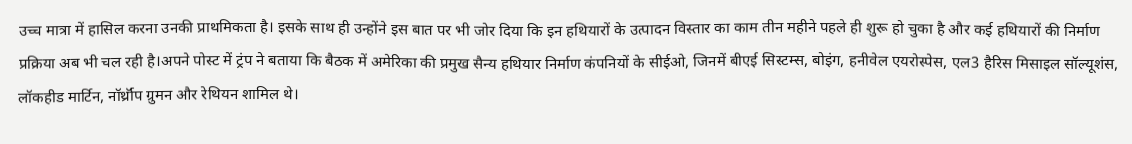उच्च मात्रा में हासिल करना उनकी प्राथमिकता है। इसके साथ ही उन्होंने इस बात पर भी जोर दिया कि इन हथियारों के उत्पादन विस्तार का काम तीन महीने पहले ही शुरू हो चुका है और कई हथियारों की निर्माण प्रक्रिया अब भी चल रही है।अपने पोस्ट में ट्रंप ने बताया कि बैठक में अमेरिका की प्रमुख सैन्य हथियार निर्माण कंपनियों के सीईओ, जिनमें बीएई सिस्टम्स, बोइंग, हनीवेल एयरोस्पेस, एल3 हैरिस मिसाइल सॉल्यूशंस, लॉकहीड मार्टिन, नॉर्थ्रॉप ग्रुमन और रेथियन शामिल थे।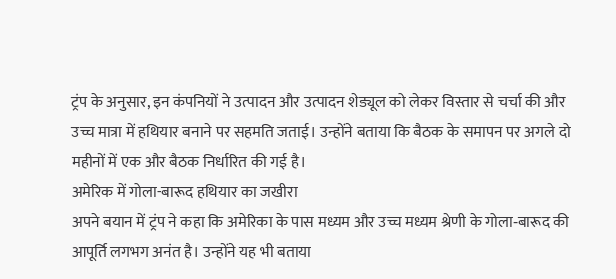ट्रंप के अनुसार, इन कंपनियों ने उत्पादन और उत्पादन शेड्यूल को लेकर विस्तार से चर्चा की और उच्च मात्रा में हथियार बनाने पर सहमति जताई। उन्होंने बताया कि बैठक के समापन पर अगले दो महीनों में एक और बैठक निर्धारित की गई है।
अमेरिक में गोला-बारूद हथियार का जखीरा
अपने बयान में ट्रंप ने कहा कि अमेरिका के पास मध्यम और उच्च मध्यम श्रेणी के गोला‑बारूद की आपूर्ति लगभग अनंत है। उन्होंने यह भी बताया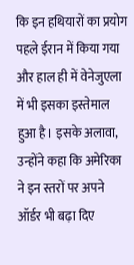कि इन हथियारों का प्रयोग पहले ईरान में किया गया और हाल ही में वेनेजुएला में भी इसका इस्तेमाल हुआ है। इसके अलावा, उन्होंने कहा कि अमेरिका ने इन स्तरों पर अपने ऑर्डर भी बढ़ा दिए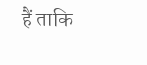हैं ताकि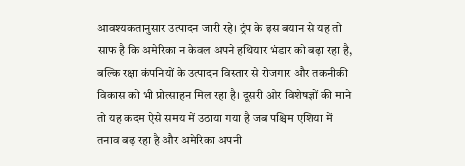आवश्यकतानुसार उत्पादन जारी रहे। ट्रंप के इस बयान से यह तो साफ है कि अमेरिका न केवल अपने हथियार भंडार को बढ़ा रहा है, बल्कि रक्षा कंपनियों के उत्पादन विस्तार से रोजगार और तकनीकी विकास को भी प्रोत्साहन मिल रहा है। दूसरी ओर विशेषज्ञों की माने तो यह कदम ऐसे समय में उठाया गया है जब पश्चिम एशिया में तनाव बढ़ रहा है और अमेरिका अपनी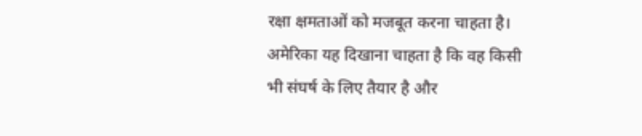रक्षा क्षमताओं को मजबूत करना चाहता है। अमेरिका यह दिखाना चाहता है कि वह किसी भी संघर्ष के लिए तैयार है और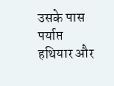उसके पास पर्याप्त हथियार और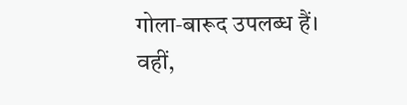गोला‑बारूद उपलब्ध हैं। वहीं,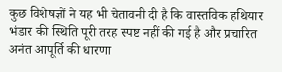कुछ विशेषज्ञों ने यह भी चेतावनी दी है कि वास्तविक हथियार भंडार की स्थिति पूरी तरह स्पष्ट नहीं की गई है और प्रचारित अनंत आपूर्ति की धारणा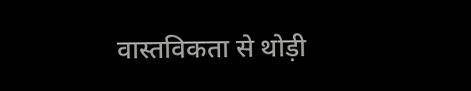वास्तविकता से थोड़ी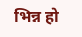भिन्न हो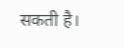सकती है।